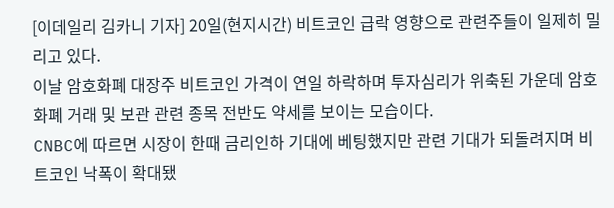[이데일리 김카니 기자] 20일(현지시간) 비트코인 급락 영향으로 관련주들이 일제히 밀리고 있다.
이날 암호화폐 대장주 비트코인 가격이 연일 하락하며 투자심리가 위축된 가운데 암호화폐 거래 및 보관 관련 종목 전반도 약세를 보이는 모습이다.
CNBC에 따르면 시장이 한때 금리인하 기대에 베팅했지만 관련 기대가 되돌려지며 비트코인 낙폭이 확대됐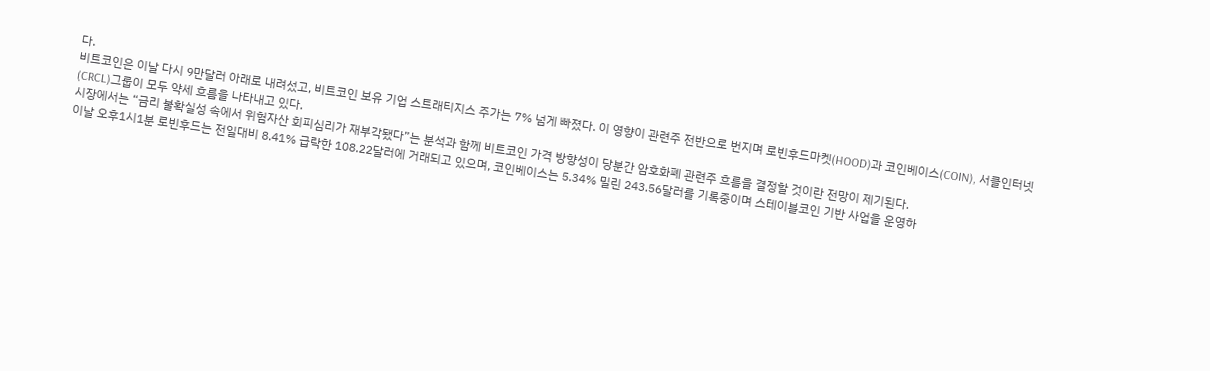다.
비트코인은 이날 다시 9만달러 아래로 내려섰고, 비트코인 보유 기업 스트래티지스 주가는 7% 넘게 빠졌다. 이 영향이 관련주 전반으로 번지며 로빈후드마켓(HOOD)과 코인베이스(COIN), 서클인터넷(CRCL)그룹이 모두 약세 흐름을 나타내고 있다.
시장에서는 “금리 불확실성 속에서 위험자산 회피심리가 재부각됐다”는 분석과 함께 비트코인 가격 방향성이 당분간 암호화폐 관련주 흐름을 결정할 것이란 전망이 제기된다.
이날 오후1시1분 로빈후드는 전일대비 8.41% 급락한 108.22달러에 거래되고 있으며, 코인베이스는 5.34% 밀린 243.56달러를 기록중이며 스테이블코인 기반 사업을 운영하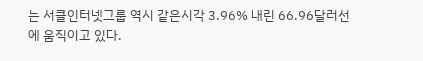는 서클인터넷그룹 역시 같은시각 3.96% 내린 66.96달러선에 움직이고 있다.